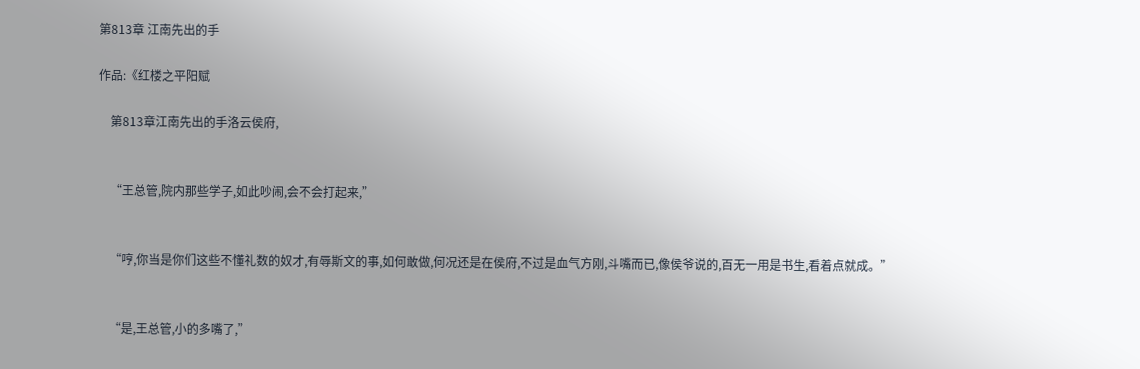第813章 江南先出的手

作品:《红楼之平阳赋

    第813章江南先出的手洛云侯府,


    “王总管,院内那些学子,如此吵闹,会不会打起来,”


    “哼,你当是你们这些不懂礼数的奴才,有辱斯文的事,如何敢做,何况还是在侯府,不过是血气方刚,斗嘴而已,像侯爷说的,百无一用是书生,看着点就成。”


    “是,王总管,小的多嘴了,”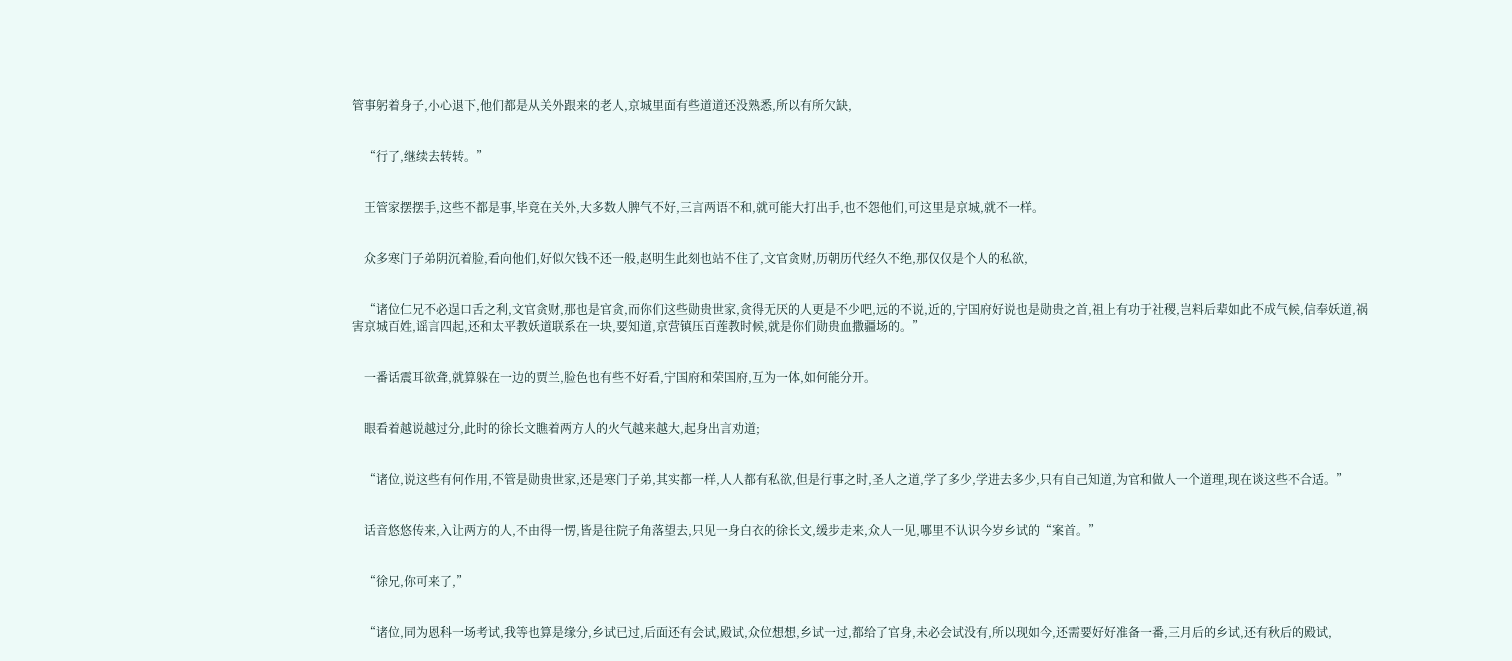管事躬着身子,小心退下,他们都是从关外跟来的老人,京城里面有些道道还没熟悉,所以有所欠缺,


    “行了,继续去转转。”


    王管家摆摆手,这些不都是事,毕竟在关外,大多数人脾气不好,三言两语不和,就可能大打出手,也不怨他们,可这里是京城,就不一样。


    众多寒门子弟阴沉着脸,看向他们,好似欠钱不还一般,赵明生此刻也站不住了,文官贪财,历朝历代经久不绝,那仅仅是个人的私欲,


    “诸位仁兄不必逞口舌之利,文官贪财,那也是官贪,而你们这些勋贵世家,贪得无厌的人更是不少吧,远的不说,近的,宁国府好说也是勋贵之首,祖上有功于社稷,岂料后辈如此不成气候,信奉妖道,祸害京城百姓,谣言四起,还和太平教妖道联系在一块,要知道,京营镇压百莲教时候,就是你们勋贵血撒疆场的。”


    一番话震耳欲聋,就算躲在一边的贾兰,脸色也有些不好看,宁国府和荣国府,互为一体,如何能分开。


    眼看着越说越过分,此时的徐长文瞧着两方人的火气越来越大,起身出言劝道;


    “诸位,说这些有何作用,不管是勋贵世家,还是寒门子弟,其实都一样,人人都有私欲,但是行事之时,圣人之道,学了多少,学进去多少,只有自己知道,为官和做人一个道理,现在谈这些不合适。”


    话音悠悠传来,入让两方的人,不由得一愣,皆是往院子角落望去,只见一身白衣的徐长文,缓步走来,众人一见,哪里不认识今岁乡试的“案首。”


    “徐兄,你可来了,”


    “诸位,同为恩科一场考试,我等也算是缘分,乡试已过,后面还有会试,殿试,众位想想,乡试一过,都给了官身,未必会试没有,所以现如今,还需要好好准备一番,三月后的乡试,还有秋后的殿试,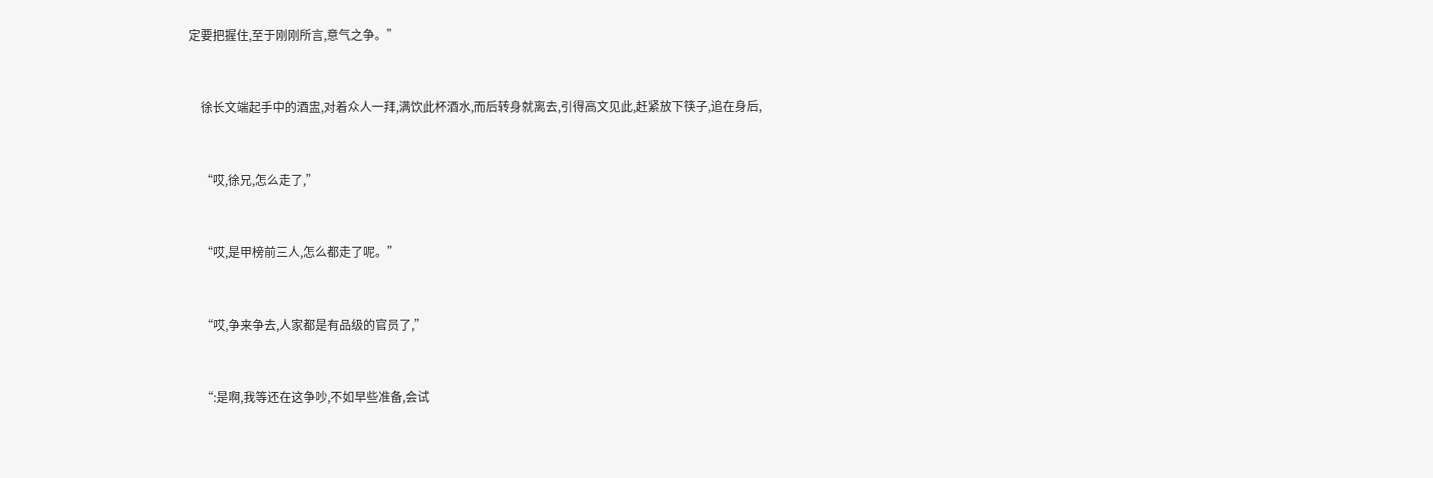定要把握住,至于刚刚所言,意气之争。”


    徐长文端起手中的酒盅,对着众人一拜,满饮此杯酒水,而后转身就离去,引得高文见此,赶紧放下筷子,追在身后,


    “哎,徐兄,怎么走了,”


    “哎,是甲榜前三人,怎么都走了呢。”


    “哎,争来争去,人家都是有品级的官员了,”


    “:是啊,我等还在这争吵,不如早些准备,会试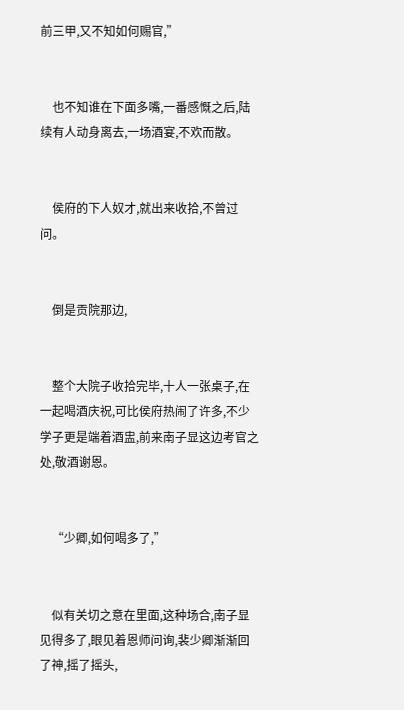前三甲,又不知如何赐官,”


    也不知谁在下面多嘴,一番感慨之后,陆续有人动身离去,一场酒宴,不欢而散。


    侯府的下人奴才,就出来收拾,不曾过问。


    倒是贡院那边,


    整个大院子收拾完毕,十人一张桌子,在一起喝酒庆祝,可比侯府热闹了许多,不少学子更是端着酒盅,前来南子显这边考官之处,敬酒谢恩。


    “少卿,如何喝多了,”


    似有关切之意在里面,这种场合,南子显见得多了,眼见着恩师问询,裴少卿渐渐回了神,摇了摇头,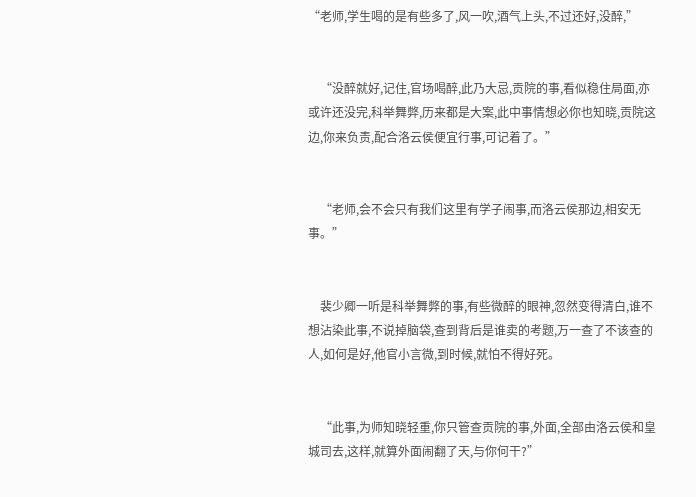“老师,学生喝的是有些多了,风一吹,酒气上头,不过还好,没醉,”


    “没醉就好,记住,官场喝醉,此乃大忌,贡院的事,看似稳住局面,亦或许还没完,科举舞弊,历来都是大案,此中事情想必你也知晓,贡院这边,你来负责,配合洛云侯便宜行事,可记着了。”


    “老师,会不会只有我们这里有学子闹事,而洛云侯那边,相安无事。”


    裴少卿一听是科举舞弊的事,有些微醉的眼神,忽然变得清白,谁不想沾染此事,不说掉脑袋,查到背后是谁卖的考题,万一查了不该查的人,如何是好,他官小言微,到时候,就怕不得好死。


    “此事,为师知晓轻重,你只管查贡院的事,外面,全部由洛云侯和皇城司去,这样,就算外面闹翻了天,与你何干?”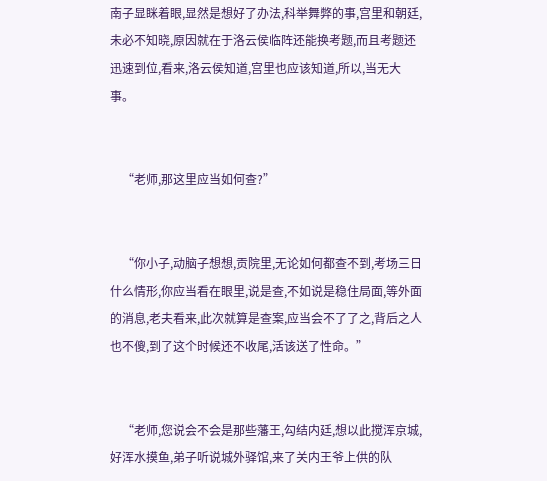南子显眯着眼,显然是想好了办法,科举舞弊的事,宫里和朝廷,未必不知晓,原因就在于洛云侯临阵还能换考题,而且考题还迅速到位,看来,洛云侯知道,宫里也应该知道,所以,当无大事。


    “老师,那这里应当如何查?”


    “你小子,动脑子想想,贡院里,无论如何都查不到,考场三日什么情形,你应当看在眼里,说是查,不如说是稳住局面,等外面的消息,老夫看来,此次就算是查案,应当会不了了之,背后之人也不傻,到了这个时候还不收尾,活该送了性命。”


    “老师,您说会不会是那些藩王,勾结内廷,想以此搅浑京城,好浑水摸鱼,弟子听说城外驿馆,来了关内王爷上供的队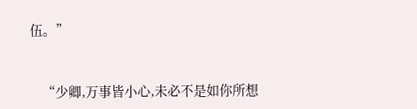伍。”


    “少卿,万事皆小心,未必不是如你所想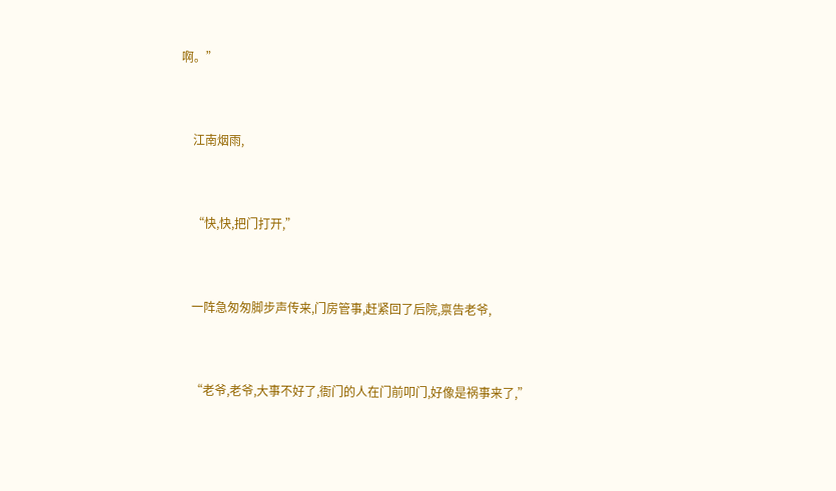啊。”


    江南烟雨,


    “快,快,把门打开,”


    一阵急匆匆脚步声传来,门房管事,赶紧回了后院,禀告老爷,


    “老爷,老爷,大事不好了,衙门的人在门前叩门,好像是祸事来了,”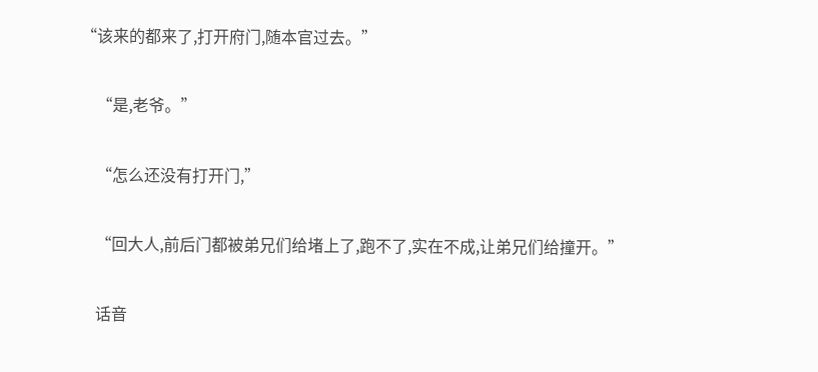“该来的都来了,打开府门,随本官过去。”


    “是,老爷。”


    “怎么还没有打开门,”


    “回大人,前后门都被弟兄们给堵上了,跑不了,实在不成,让弟兄们给撞开。”


    话音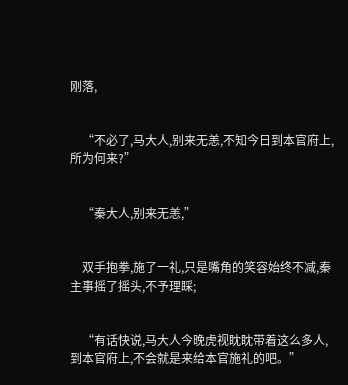刚落,


    “不必了,马大人,别来无恙,不知今日到本官府上,所为何来?”


    “秦大人,别来无恙,”


    双手抱拳,施了一礼,只是嘴角的笑容始终不减,秦主事摇了摇头,不予理睬;


    “有话快说,马大人今晚虎视眈眈带着这么多人,到本官府上,不会就是来给本官施礼的吧。”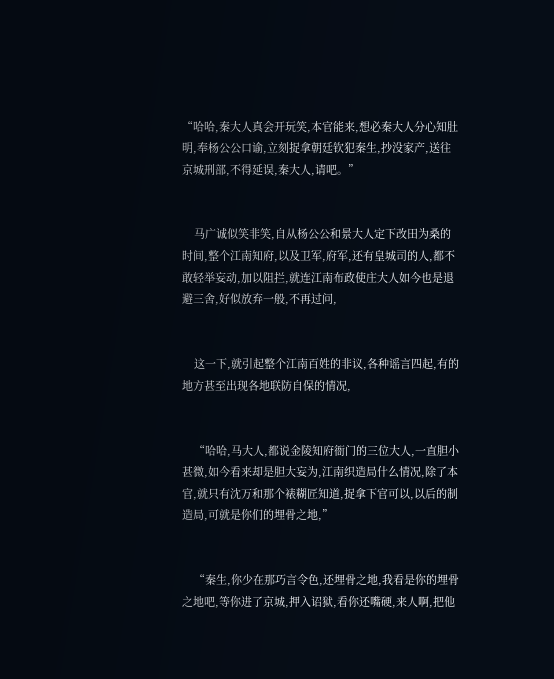“哈哈,秦大人真会开玩笑,本官能来,想必秦大人分心知肚明,奉杨公公口谕,立刻捉拿朝廷钦犯秦生,抄没家产,送往京城刑部,不得延误,秦大人,请吧。”


    马广诚似笑非笑,自从杨公公和景大人定下改田为桑的时间,整个江南知府,以及卫军,府军,还有皇城司的人,都不敢轻举妄动,加以阻拦,就连江南布政使庄大人如今也是退避三舍,好似放弃一般,不再过问,


    这一下,就引起整个江南百姓的非议,各种谣言四起,有的地方甚至出现各地联防自保的情况,


    “哈哈,马大人,都说金陵知府衙门的三位大人,一直胆小甚微,如今看来却是胆大妄为,江南织造局什么情况,除了本官,就只有沈万和那个裱糊匠知道,捉拿下官可以,以后的制造局,可就是你们的埋骨之地,”


    “秦生,你少在那巧言令色,还埋骨之地,我看是你的埋骨之地吧,等你进了京城,押入诏狱,看你还嘴硬,来人啊,把他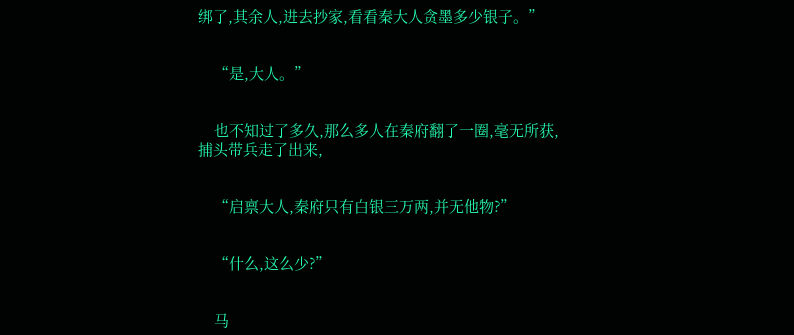绑了,其余人,进去抄家,看看秦大人贪墨多少银子。”


    “是,大人。”


    也不知过了多久,那么多人在秦府翻了一圈,毫无所获,捕头带兵走了出来,


    “启禀大人,秦府只有白银三万两,并无他物?”


    “什么,这么少?”


    马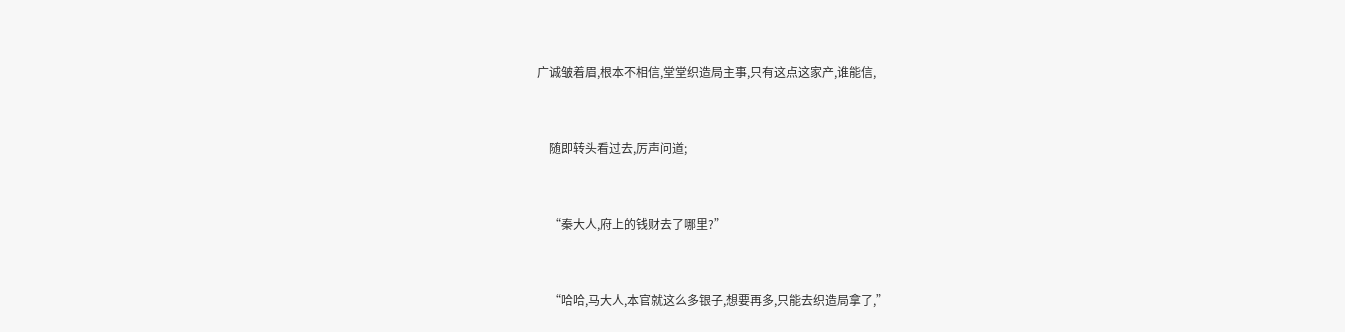广诚皱着眉,根本不相信,堂堂织造局主事,只有这点这家产,谁能信,


    随即转头看过去,厉声问道;


    “秦大人,府上的钱财去了哪里?”


    “哈哈,马大人,本官就这么多银子,想要再多,只能去织造局拿了,”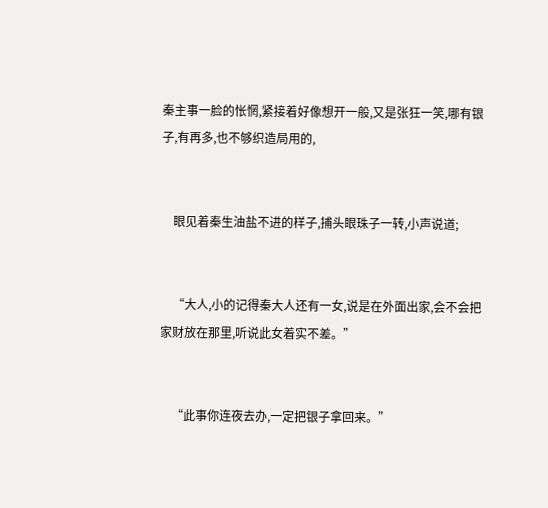秦主事一脸的怅惘,紧接着好像想开一般,又是张狂一笑,哪有银子,有再多,也不够织造局用的,


    眼见着秦生油盐不进的样子,捕头眼珠子一转,小声说道;


    “大人,小的记得秦大人还有一女,说是在外面出家,会不会把家财放在那里,听说此女着实不差。”


    “此事你连夜去办,一定把银子拿回来。”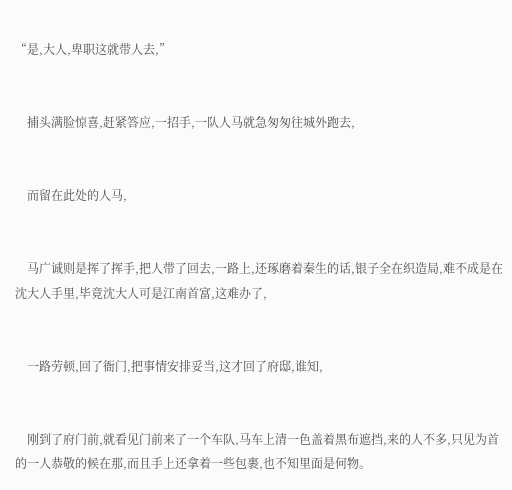“是,大人,卑职这就带人去,”


    捕头满脸惊喜,赶紧答应,一招手,一队人马就急匆匆往城外跑去,


    而留在此处的人马,


    马广诚则是挥了挥手,把人带了回去,一路上,还琢磨着秦生的话,银子全在织造局,难不成是在沈大人手里,毕竟沈大人可是江南首富,这难办了,


    一路劳顿,回了衙门,把事情安排妥当,这才回了府邸,谁知,


    刚到了府门前,就看见门前来了一个车队,马车上清一色盖着黑布遮挡,来的人不多,只见为首的一人恭敬的候在那,而且手上还拿着一些包裹,也不知里面是何物。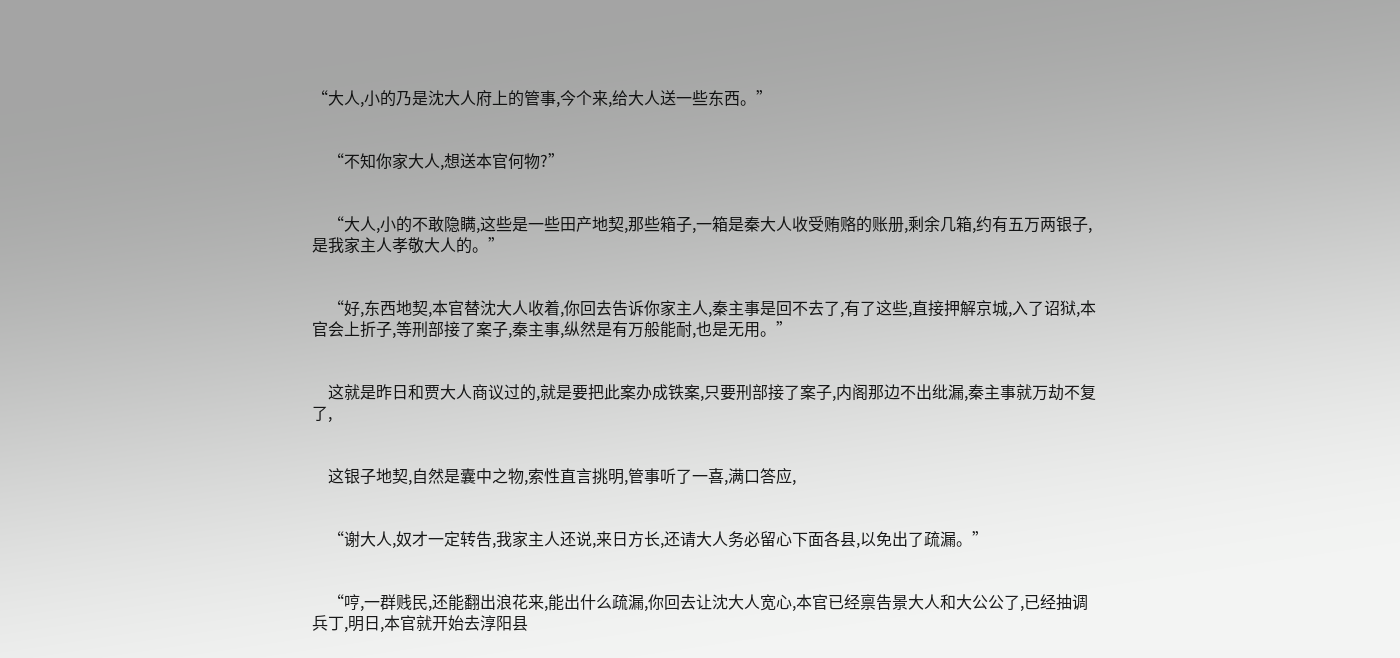“大人,小的乃是沈大人府上的管事,今个来,给大人送一些东西。”


    “不知你家大人,想送本官何物?”


    “大人,小的不敢隐瞒,这些是一些田产地契,那些箱子,一箱是秦大人收受贿赂的账册,剩余几箱,约有五万两银子,是我家主人孝敬大人的。”


    “好,东西地契,本官替沈大人收着,你回去告诉你家主人,秦主事是回不去了,有了这些,直接押解京城,入了诏狱,本官会上折子,等刑部接了案子,秦主事,纵然是有万般能耐,也是无用。”


    这就是昨日和贾大人商议过的,就是要把此案办成铁案,只要刑部接了案子,内阁那边不出纰漏,秦主事就万劫不复了,


    这银子地契,自然是囊中之物,索性直言挑明,管事听了一喜,满口答应,


    “谢大人,奴才一定转告,我家主人还说,来日方长,还请大人务必留心下面各县,以免出了疏漏。”


    “哼,一群贱民,还能翻出浪花来,能出什么疏漏,你回去让沈大人宽心,本官已经禀告景大人和大公公了,已经抽调兵丁,明日,本官就开始去淳阳县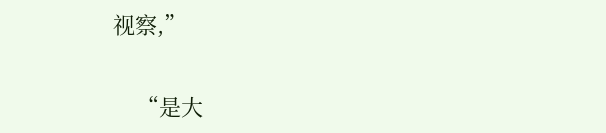视察,”


    “是大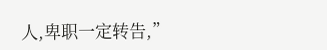人,卑职一定转告,”